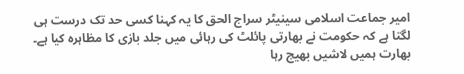امیر جماعت اسلامی سینیٹر سراج الحق کا یہ کہنا کسی حد تک درست ہی لگتا ہے کہ حکومت نے بھارتی پائلٹ کی رہائی میں جلد بازی کا مظاہرہ کیا ہے۔ بھارت ہمیں لاشیں بھیج رہا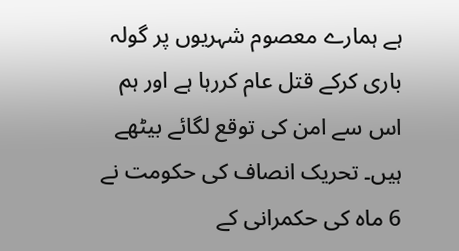ہے ہمارے معصوم شہریوں پر گولہ باری کرکے قتل عام کررہا ہے اور ہم اس سے امن کی توقع لگائے بیٹھے ہیں۔ تحریک انصاف کی حکومت نے 6 ماہ کی حکمرانی کے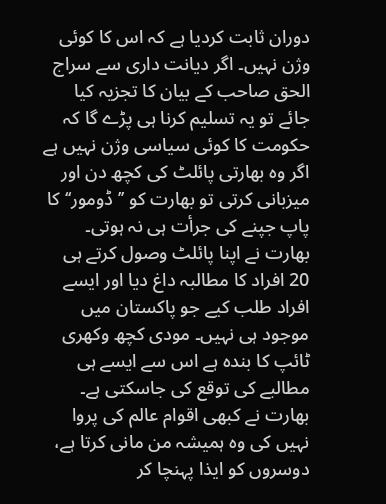دوران ثابت کردیا ہے کہ اس کا کوئی وژن نہیں۔ اگر دیانت داری سے سراج الحق صاحب کے بیان کا تجزیہ کیا جائے تو یہ تسلیم کرنا ہی پڑے گا کہ حکومت کا کوئی سیاسی وژن نہیں ہے اگر وہ بھارتی پائلٹ کی کچھ دن اور میزبانی کرتی تو بھارت کو ’’ڈومور‘‘ کا پاپ جپنے کی جرأت ہی نہ ہوتی۔
بھارت نے اپنا پائلٹ وصول کرتے ہی 20 افراد کا مطالبہ داغ دیا اور ایسے افراد طلب کیے جو پاکستان میں موجود ہی نہیں۔ مودی کچھ وکھری ٹائپ کا بندہ ہے اس سے ایسے ہی مطالبے کی توقع کی جاسکتی ہے۔ بھارت نے کبھی اقوام عالم کی پروا نہیں کی وہ ہمیشہ من مانی کرتا ہے، دوسروں کو ایذا پہنچا کر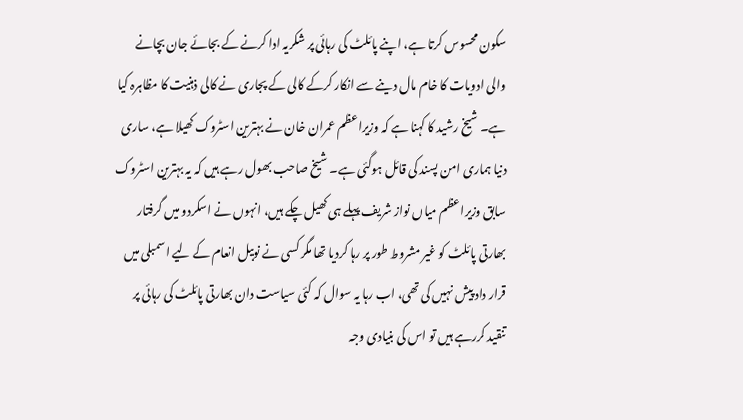سکون محسوس کرتا ہے، اپنے پائلٹ کی رہائی پر شکریہ ادا کرنے کے بجائے جان بچانے والی ادویات کا خام مال دینے سے انکار کرکے کالی کے پجاری نے کالی ذہنیت کا مظاہرہ کیا ہے۔ شیخ رشید کا کہنا ہے کہ وزیراعظم عمران خان نے بہترین اسٹروک کھیلا ہے، ساری دنیا ہماری امن پسند کی قائل ہوگئی ہے۔ شیخ صاحب بھول رہے ہیں کہ یہ بہترین اسٹروک سابق وزیراعظم میاں نواز شریف پہلے ہی کھیل چکے ہیں، انہوں نے اسکردو میں گرفتار بھارتی پائلٹ کو غیر مشروط طور پر رہا کردیا تھا مگر کسی نے نوبیل انعام کے لیے اسمبلی میں قرار داد پیش نہیں کی تھی، اب رہا یہ سوال کہ کئی سیاست دان بھارتی پائلٹ کی رہائی پر تنقید کررہے ہیں تو اس کی بنیادی وجہ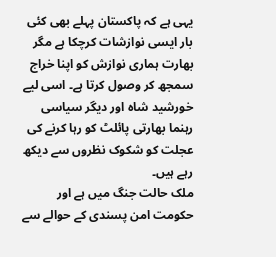یہی ہے کہ پاکستان پہلے بھی کئی بار ایسی نوازشات کرچکا ہے مگر بھارت ہماری نوازش کو اپنا خراج سمجھ کر وصول کرتا ہے۔ اسی لیے خورشید شاہ اور دیگر سیاسی رہنما بھارتی پائلٹ کو رہا کرنے کی عجلت کو شکوک نظروں سے دیکھ رہے ہیں۔
ملک حالت جنگ میں ہے اور حکومت امن پسندی کے حوالے سے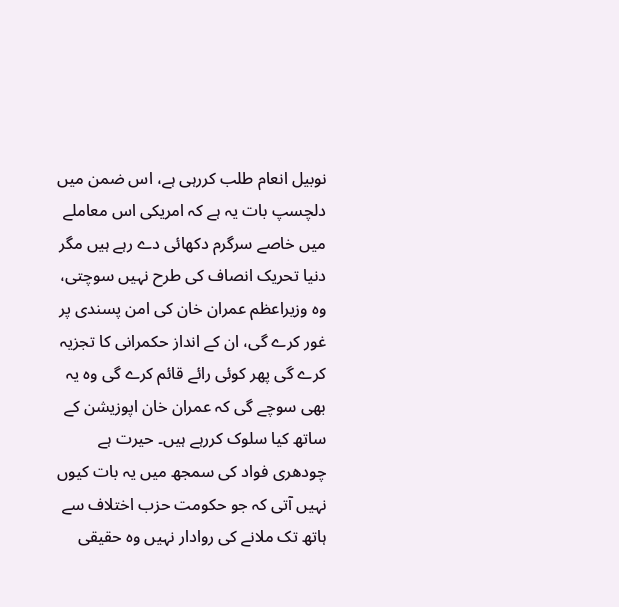نوبیل انعام طلب کررہی ہے، اس ضمن میں دلچسپ بات یہ ہے کہ امریکی اس معاملے میں خاصے سرگرم دکھائی دے رہے ہیں مگر دنیا تحریک انصاف کی طرح نہیں سوچتی، وہ وزیراعظم عمران خان کی امن پسندی پر غور کرے گی، ان کے انداز حکمرانی کا تجزیہ کرے گی پھر کوئی رائے قائم کرے گی وہ یہ بھی سوچے گی کہ عمران خان اپوزیشن کے ساتھ کیا سلوک کررہے ہیں۔ حیرت ہے چودھری فواد کی سمجھ میں یہ بات کیوں نہیں آتی کہ جو حکومت حزب اختلاف سے ہاتھ تک ملانے کی روادار نہیں وہ حقیقی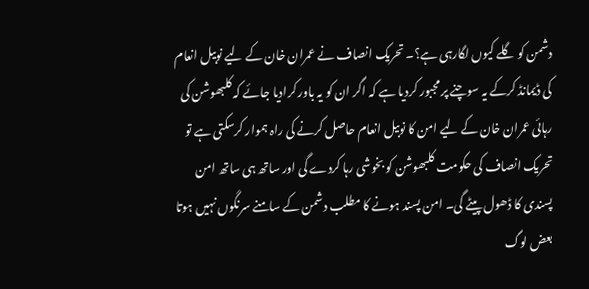دشمن کو گلے کیوں لگارہی ہے؟۔ تحریک انصاف نے عمران خان کے لیے نوبیل انعام کی ڈیمانڈ کرکے یہ سوچنے پر مجبور کردیا ہے کہ اگر ان کو یہ باور کرادیا جائے کہ کلبھوشن کی رہائی عمران خان کے لیے امن کا نوبیل انعام حاصل کرنے کی راہ ہموار کرسکتی ہے تو تحریک انصاف کی حکومت کلبھوشن کو بخوشی رہا کردے گی اور ساتھ ہی ساتھ امن پسندی کا ڈھول پیٹے گی۔ امن پسند ہونے کا مطلب دشمن کے سامنے سرنگوں نہیں ہوتا بعض لوگ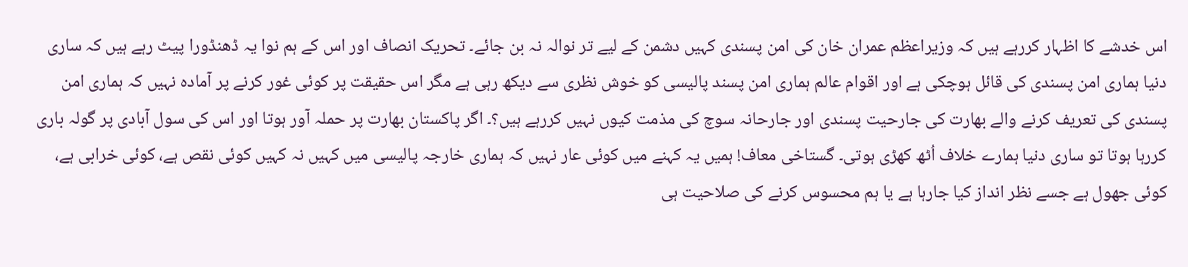اس خدشے کا اظہار کررہے ہیں کہ وزیراعظم عمران خان کی امن پسندی کہیں دشمن کے لیے تر نوالہ نہ بن جائے۔ تحریک انصاف اور اس کے ہم نوا یہ ڈھنڈورا پیٹ رہے ہیں کہ ساری دنیا ہماری امن پسندی کی قائل ہوچکی ہے اور اقوام عالم ہماری امن پسند پالیسی کو خوش نظری سے دیکھ رہی ہے مگر اس حقیقت پر کوئی غور کرنے پر آمادہ نہیں کہ ہماری امن پسندی کی تعریف کرنے والے بھارت کی جارحیت پسندی اور جارحانہ سوچ کی مذمت کیوں نہیں کررہے ہیں؟۔ اگر پاکستان بھارت پر حملہ آور ہوتا اور اس کی سول آبادی پر گولہ باری کررہا ہوتا تو ساری دنیا ہمارے خلاف اُٹھ کھڑی ہوتی۔ گستاخی معاف! ہمیں یہ کہنے میں کوئی عار نہیں کہ ہماری خارجہ پالیسی میں کہیں نہ کہیں کوئی نقص ہے، کوئی خرابی ہے، کوئی جھول ہے جسے نظر انداز کیا جارہا ہے یا ہم محسوس کرنے کی صلاحیت ہی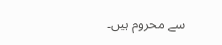سے محروم ہیں۔